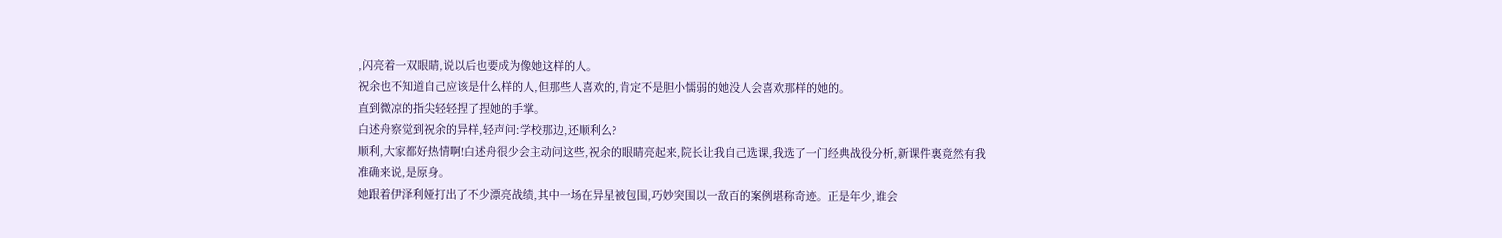,闪亮着一双眼睛,说以后也要成为像她这样的人。
祝余也不知道自己应该是什么样的人,但那些人喜欢的,肯定不是胆小懦弱的她没人会喜欢那样的她的。
直到微凉的指尖轻轻捏了捏她的手掌。
白述舟察觉到祝余的异样,轻声问:学校那边,还顺利么?
顺利,大家都好热情啊!白述舟很少会主动问这些,祝余的眼睛亮起来,院长让我自己选课,我选了一门经典战役分析,新课件裏竟然有我
准确来说,是原身。
她跟着伊泽利娅打出了不少漂亮战绩,其中一场在异星被包围,巧妙突围以一敌百的案例堪称奇迹。正是年少,谁会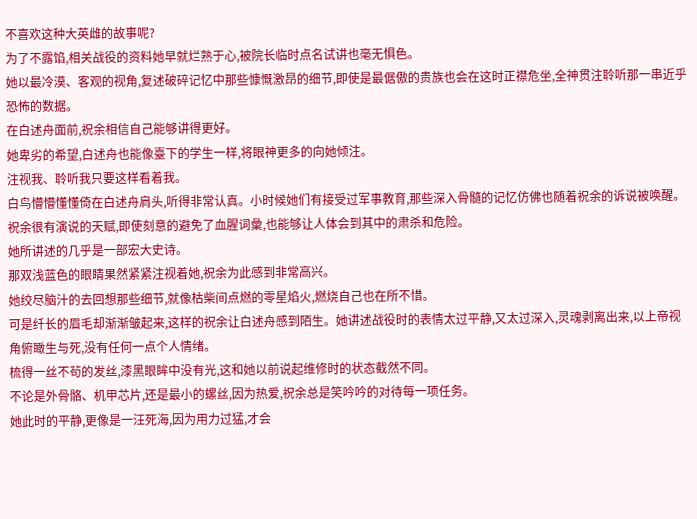不喜欢这种大英雌的故事呢?
为了不露馅,相关战役的资料她早就烂熟于心,被院长临时点名试讲也毫无惧色。
她以最冷漠、客观的视角,复述破碎记忆中那些慷慨激昂的细节,即使是最倨傲的贵族也会在这时正襟危坐,全神贯注聆听那一串近乎恐怖的数据。
在白述舟面前,祝余相信自己能够讲得更好。
她卑劣的希望,白述舟也能像臺下的学生一样,将眼神更多的向她倾注。
注视我、聆听我只要这样看着我。
白鸟懵懵懂懂倚在白述舟肩头,听得非常认真。小时候她们有接受过军事教育,那些深入骨髓的记忆仿佛也随着祝余的诉说被唤醒。
祝余很有演说的天赋,即使刻意的避免了血腥词彙,也能够让人体会到其中的肃杀和危险。
她所讲述的几乎是一部宏大史诗。
那双浅蓝色的眼睛果然紧紧注视着她,祝余为此感到非常高兴。
她绞尽脑汁的去回想那些细节,就像枯柴间点燃的零星焰火,燃烧自己也在所不惜。
可是纤长的眉毛却渐渐皱起来,这样的祝余让白述舟感到陌生。她讲述战役时的表情太过平静,又太过深入,灵魂剥离出来,以上帝视角俯瞰生与死,没有任何一点个人情绪。
梳得一丝不茍的发丝,漆黑眼眸中没有光,这和她以前说起维修时的状态截然不同。
不论是外骨骼、机甲芯片,还是最小的螺丝,因为热爱,祝余总是笑吟吟的对待每一项任务。
她此时的平静,更像是一汪死海,因为用力过猛,才会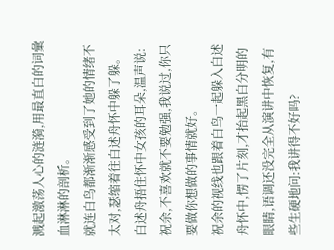溅起激荡人心的涟漪,用最直白的词彙血淋淋的剖析。
就连白鸟都渐渐感受到了她的情绪不太对,瑟缩着往白述舟怀中躲了躲。
白述舟捂住怀中女孩的耳朵,温声说:祝余,不喜欢就不要勉强,我说过,你只要做你想做的事情就好。
祝余的视线也跟着白鸟一起躲入白述舟怀中,愣了片刻,才抬起黑白分明的眼睛,语调还没完全从演讲中恢复,有些生硬地问:我讲得不好吗?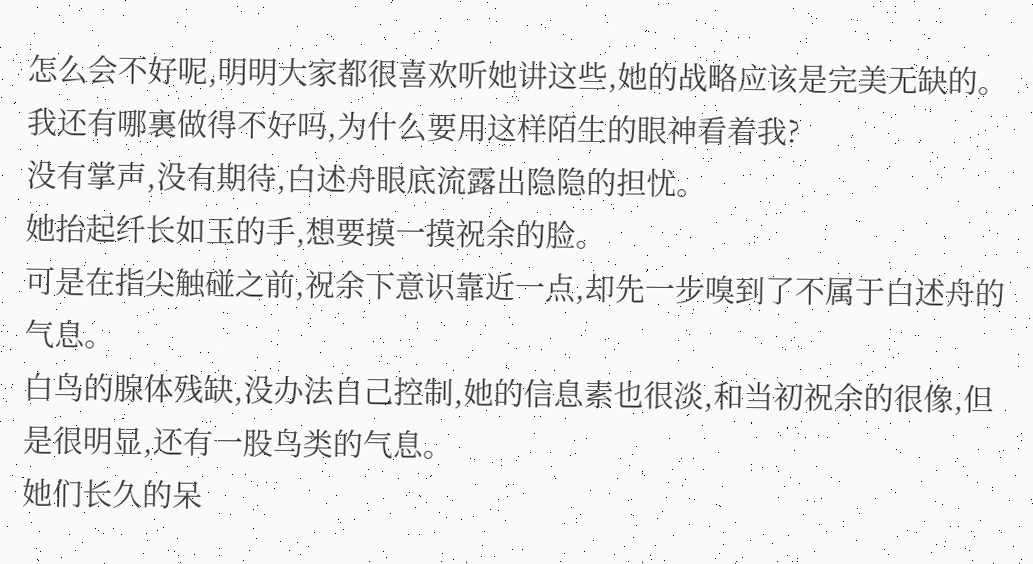怎么会不好呢,明明大家都很喜欢听她讲这些,她的战略应该是完美无缺的。
我还有哪裏做得不好吗,为什么要用这样陌生的眼神看着我?
没有掌声,没有期待,白述舟眼底流露出隐隐的担忧。
她抬起纤长如玉的手,想要摸一摸祝余的脸。
可是在指尖触碰之前,祝余下意识靠近一点,却先一步嗅到了不属于白述舟的气息。
白鸟的腺体残缺,没办法自己控制,她的信息素也很淡,和当初祝余的很像,但是很明显,还有一股鸟类的气息。
她们长久的呆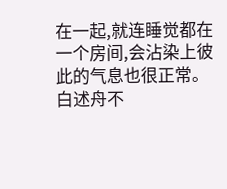在一起,就连睡觉都在一个房间,会沾染上彼此的气息也很正常。
白述舟不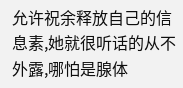允许祝余释放自己的信息素,她就很听话的从不外露,哪怕是腺体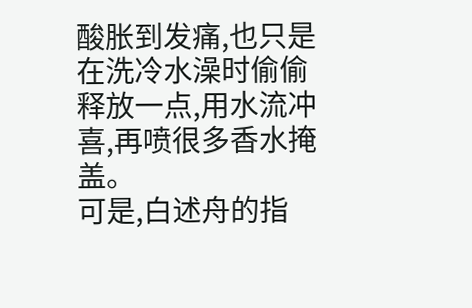酸胀到发痛,也只是在洗冷水澡时偷偷释放一点,用水流冲喜,再喷很多香水掩盖。
可是,白述舟的指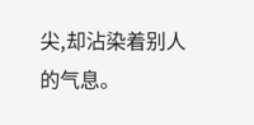尖,却沾染着别人的气息。